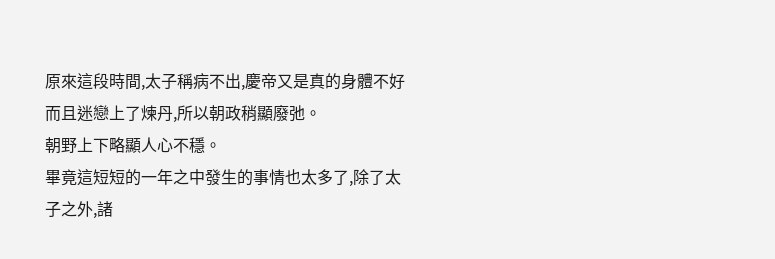原來這段時間,太子稱病不出,慶帝又是真的身體不好而且迷戀上了煉丹,所以朝政稍顯廢弛。
朝野上下略顯人心不穩。
畢竟這短短的一年之中發生的事情也太多了,除了太子之外,諸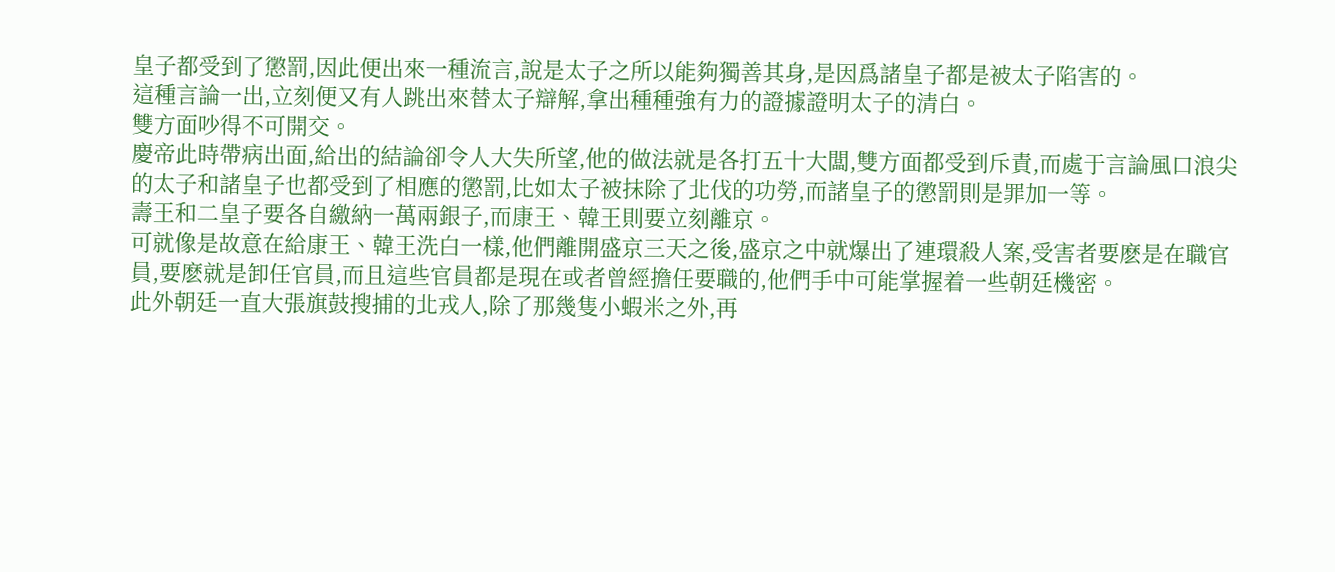皇子都受到了懲罰,因此便出來一種流言,說是太子之所以能夠獨善其身,是因爲諸皇子都是被太子陷害的。
這種言論一出,立刻便又有人跳出來替太子辯解,拿出種種強有力的證據證明太子的清白。
雙方面吵得不可開交。
慶帝此時帶病出面,給出的結論卻令人大失所望,他的做法就是各打五十大闆,雙方面都受到斥責,而處于言論風口浪尖的太子和諸皇子也都受到了相應的懲罰,比如太子被抹除了北伐的功勞,而諸皇子的懲罰則是罪加一等。
壽王和二皇子要各自繳納一萬兩銀子,而康王、韓王則要立刻離京。
可就像是故意在給康王、韓王洗白一樣,他們離開盛京三天之後,盛京之中就爆出了連環殺人案,受害者要麽是在職官員,要麽就是卸任官員,而且這些官員都是現在或者曾經擔任要職的,他們手中可能掌握着一些朝廷機密。
此外朝廷一直大張旗鼓搜捕的北戎人,除了那幾隻小蝦米之外,再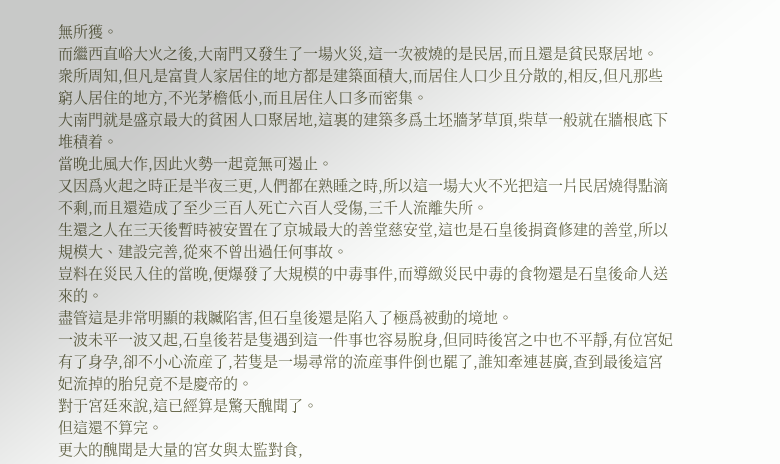無所獲。
而繼西直峪大火之後,大南門又發生了一場火災,這一次被燒的是民居,而且還是貧民聚居地。
衆所周知,但凡是富貴人家居住的地方都是建築面積大,而居住人口少且分散的,相反,但凡那些窮人居住的地方,不光茅檐低小,而且居住人口多而密集。
大南門就是盛京最大的貧困人口聚居地,這裏的建築多爲土坯牆茅草頂,柴草一般就在牆根底下堆積着。
當晚北風大作,因此火勢一起竟無可遏止。
又因爲火起之時正是半夜三更,人們都在熟睡之時,所以這一場大火不光把這一片民居燒得點滴不剩,而且還造成了至少三百人死亡六百人受傷,三千人流離失所。
生還之人在三天後暫時被安置在了京城最大的善堂慈安堂,這也是石皇後捐資修建的善堂,所以規模大、建設完善,從來不曾出過任何事故。
豈料在災民入住的當晚,便爆發了大規模的中毒事件,而導緻災民中毒的食物還是石皇後命人送來的。
盡管這是非常明顯的栽贓陷害,但石皇後還是陷入了極爲被動的境地。
一波未平一波又起,石皇後若是隻遇到這一件事也容易脫身,但同時後宮之中也不平靜,有位宮妃有了身孕,卻不小心流産了,若隻是一場尋常的流産事件倒也罷了,誰知牽連甚廣,查到最後這宮妃流掉的胎兒竟不是慶帝的。
對于宮廷來說,這已經算是驚天醜聞了。
但這還不算完。
更大的醜聞是大量的宮女與太監對食,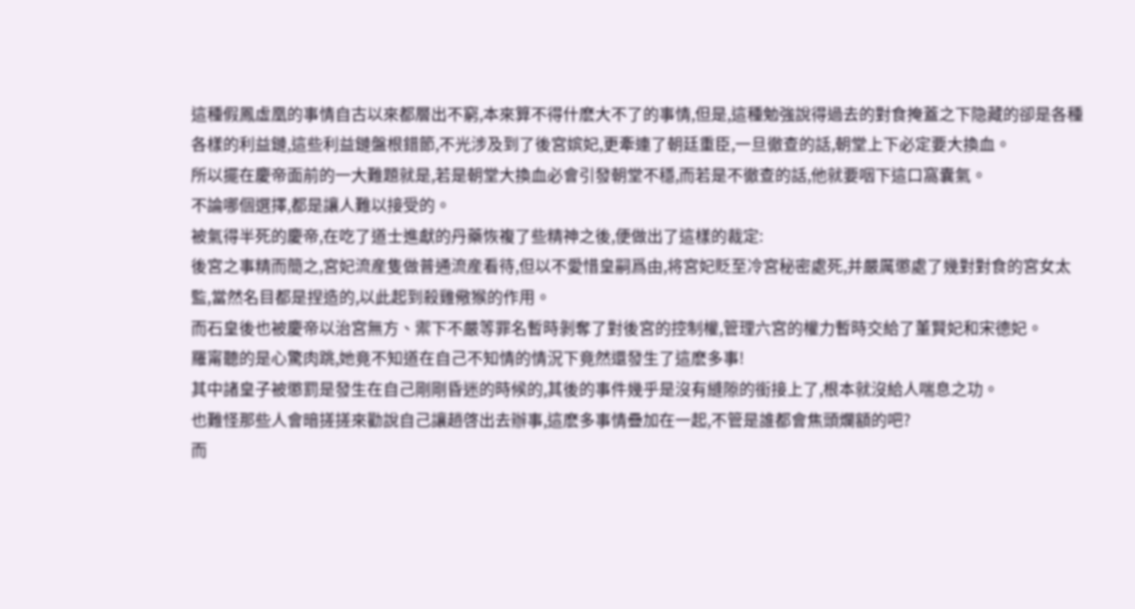這種假鳳虛凰的事情自古以來都層出不窮,本來算不得什麽大不了的事情,但是,這種勉強說得過去的對食掩蓋之下隐藏的卻是各種各樣的利益鏈,這些利益鏈盤根錯節,不光涉及到了後宮嫔妃,更牽連了朝廷重臣,一旦徹查的話,朝堂上下必定要大換血。
所以擺在慶帝面前的一大難題就是,若是朝堂大換血必會引發朝堂不穩,而若是不徹查的話,他就要咽下這口窩囊氣。
不論哪個選擇,都是讓人難以接受的。
被氣得半死的慶帝,在吃了道士進獻的丹藥恢複了些精神之後,便做出了這樣的裁定:
後宮之事精而簡之,宮妃流産隻做普通流産看待,但以不愛惜皇嗣爲由,将宮妃貶至冷宮秘密處死,并嚴厲懲處了幾對對食的宮女太監,當然名目都是捏造的,以此起到殺雞儆猴的作用。
而石皇後也被慶帝以治宮無方、禦下不嚴等罪名暫時剝奪了對後宮的控制權,管理六宮的權力暫時交給了董賢妃和宋德妃。
羅甯聽的是心驚肉跳,她竟不知道在自己不知情的情況下竟然還發生了這麽多事!
其中諸皇子被懲罰是發生在自己剛剛昏迷的時候的,其後的事件幾乎是沒有縫隙的銜接上了,根本就沒給人喘息之功。
也難怪那些人會暗搓搓來勸說自己讓趙啓出去辦事,這麽多事情疊加在一起,不管是誰都會焦頭爛額的吧?
而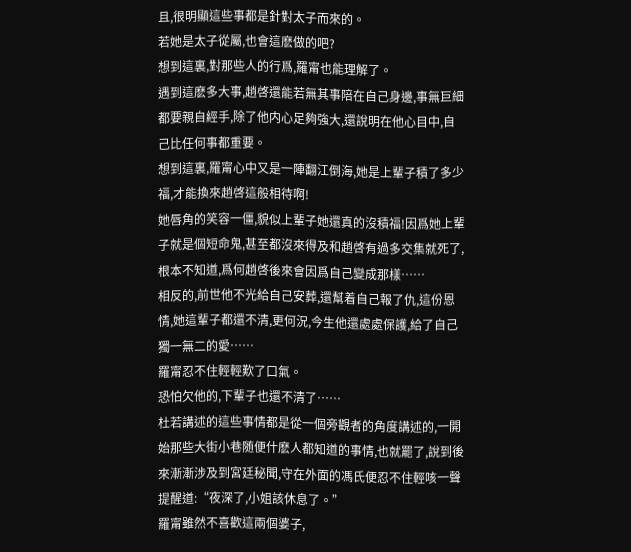且,很明顯這些事都是針對太子而來的。
若她是太子從屬,也會這麽做的吧?
想到這裏,對那些人的行爲,羅甯也能理解了。
遇到這麽多大事,趙啓還能若無其事陪在自己身邊,事無巨細都要親自經手,除了他内心足夠強大,還說明在他心目中,自己比任何事都重要。
想到這裏,羅甯心中又是一陣翻江倒海,她是上輩子積了多少福,才能換來趙啓這般相待啊!
她唇角的笑容一僵,貌似上輩子她還真的沒積福!因爲她上輩子就是個短命鬼,甚至都沒來得及和趙啓有過多交集就死了,根本不知道,爲何趙啓後來會因爲自己變成那樣……
相反的,前世他不光給自己安葬,還幫着自己報了仇,這份恩情,她這輩子都還不清,更何況,今生他還處處保護,給了自己獨一無二的愛……
羅甯忍不住輕輕歎了口氣。
恐怕欠他的,下輩子也還不清了……
杜若講述的這些事情都是從一個旁觀者的角度講述的,一開始那些大街小巷随便什麽人都知道的事情,也就罷了,說到後來漸漸涉及到宮廷秘聞,守在外面的馮氏便忍不住輕咳一聲提醒道:“夜深了,小姐該休息了。”
羅甯雖然不喜歡這兩個婆子,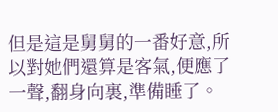但是這是舅舅的一番好意,所以對她們還算是客氣,便應了一聲,翻身向裏,準備睡了。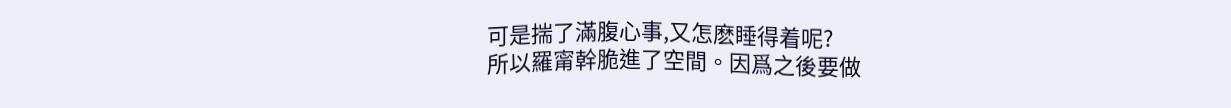可是揣了滿腹心事,又怎麽睡得着呢?
所以羅甯幹脆進了空間。因爲之後要做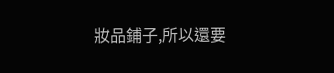妝品鋪子,所以還要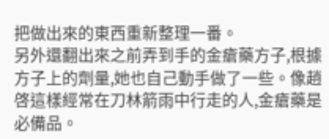把做出來的東西重新整理一番。
另外還翻出來之前弄到手的金瘡藥方子,根據方子上的劑量,她也自己動手做了一些。像趙啓這樣經常在刀林箭雨中行走的人,金瘡藥是必備品。